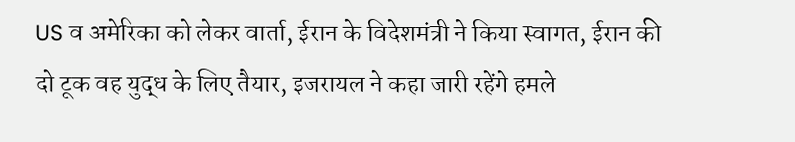US व अमेरिका को लेकर वार्ता, ईरान के विदेशमंत्री ने किया स्वागत, ईरान की दो टूक वह युद्ध के लिए तैयार, इजरायल ने कहा जारी रहेंगे हमले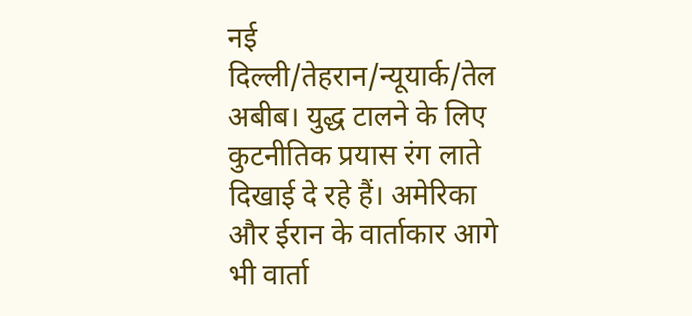नई दिल्ली/तेहरान/न्यूयार्क/तेल अबीब। युद्ध टालने के लिए कुटनीतिक प्रयास रंग लाते दिखाई दे रहे हैं। अमेरिका और ईरान के वार्ताकार आगे भी वार्ता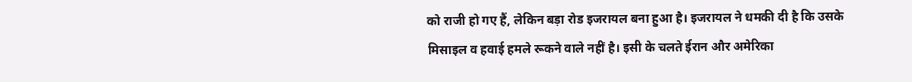को राजी हो गए हैं, लेकिन बड़ा रोड इजरायल बना हुआ है। इजरायल ने धमकी दी है कि उसके मिसाइल व हवाई हमले रूकने वाले नहीं है। इसी के चलते ईरान और अमेरिका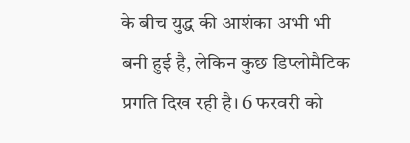के बीच युद्ध की आशंका अभी भी बनी हुई है, लेकिन कुछ डिप्लोमैटिक प्रगति दिख रही है। 6 फरवरी को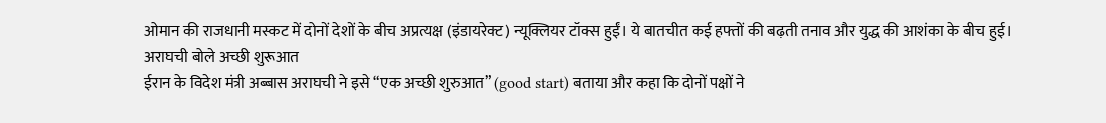ओमान की राजधानी मस्कट में दोनों देशों के बीच अप्रत्यक्ष (इंडायरेक्ट) न्यूक्लियर टॉक्स हुईं। ये बातचीत कई हफ्तों की बढ़ती तनाव और युद्ध की आशंका के बीच हुई।
अराघची बोले अच्छी शुरूआत
ईरान के विदेश मंत्री अब्बास अराघची ने इसे “एक अच्छी शुरुआत” (good start) बताया और कहा कि दोनों पक्षों ने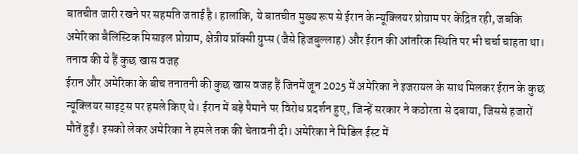बातचीत जारी रखने पर सहमति जताई है। हालांकि, ये बातचीत मुख्य रूप से ईरान के न्यूक्लियर प्रोग्राम पर केंद्रित रही, जबकि अमेरिका बैलिस्टिक मिसाइल प्रोग्राम, क्षेत्रीय प्रॉक्सी ग्रुप्स (जैसे हिजबुल्लाह) और ईरान की आंतरिक स्थिति पर भी चर्चा चाहता था।
तनाव की ये हैं कुछ खास वजह
ईरान और अमेरिका के बीच तनातनी की कुछ खास वजह हैं जिनमें जून 2025 में अमेरिका ने इजरायल के साथ मिलकर ईरान के कुछ न्यूक्लियर साइट्स पर हमले किए थे। ईरान में बड़े पैमाने पर विरोध प्रदर्शन हुए, जिन्हें सरकार ने कठोरता से दबाया, जिससे हजारों मौतें हुईं। इसको लेकर अमेरिका ने हमले तक की चेतावनी दी। अमेरिका ने मिडिल ईस्ट में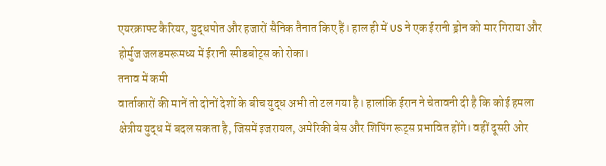एयरक्राफ्ट कैरियर, युद्धपोत और हजारों सैनिक तैनात किए हैं। हाल ही में US ने एक ईरानी ड्रोन को मार गिराया और होर्मुज जलडमरूमध्य में ईरानी स्पीडबोट्स को रोका।
तनाव में कमी
वार्ताकारों की मानें तो दोनों देशों के बीच युद्ध अभी तो टल गया है। हालांकि ईरान ने चेतावनी दी है कि कोई हमला क्षेत्रीय युद्ध में बदल सकता है, जिसमें इजरायल, अमेरिकी बेस और शिपिंग रूट्स प्रभावित होंगे। वहीं दूसरी ओर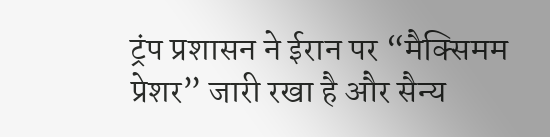ट्रंप प्रशासन ने ईरान पर “मैक्सिमम प्रेशर” जारी रखा है और सैन्य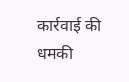कार्रवाई की धमकी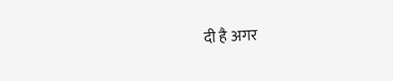दी है अगर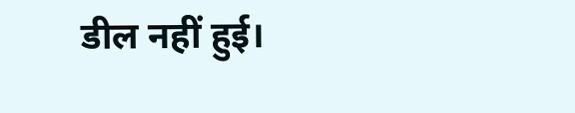डील नहीं हुई।